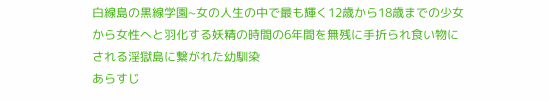白線島の黒線学園~女の人生の中で最も輝く12歳から18歳までの少女から女性へと羽化する妖精の時間の6年間を無残に手折られ食い物にされる淫獄島に繋がれた幼馴染
あらすじ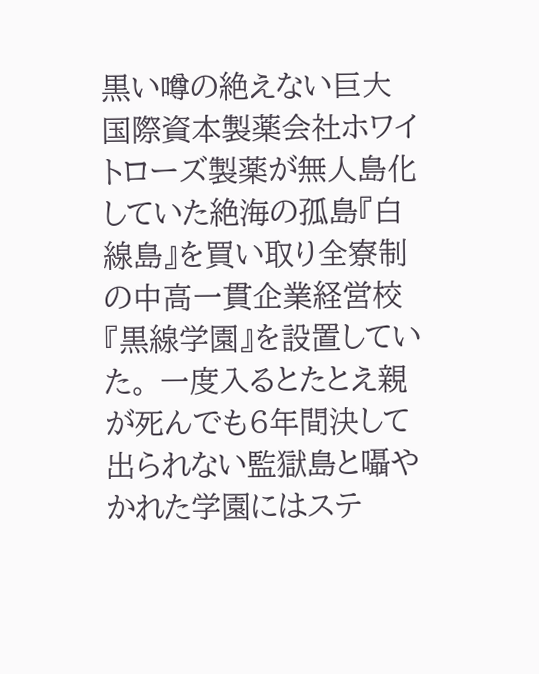黒い噂の絶えない巨大国際資本製薬会社ホワイトローズ製薬が無人島化していた絶海の孤島『白線島』を買い取り全寮制の中高一貫企業経営校『黒線学園』を設置していた。 一度入るとたとえ親が死んでも6年間決して出られない監獄島と囁やかれた学園にはステ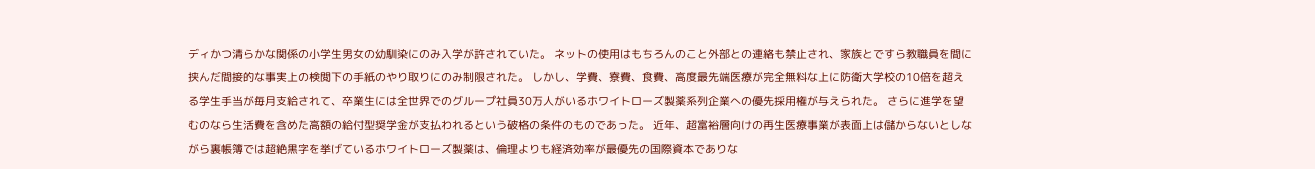ディかつ清らかな関係の小学生男女の幼馴染にのみ入学が許されていた。 ネットの使用はもちろんのこと外部との連絡も禁止され、家族とですら教職員を間に挟んだ間接的な事実上の検閲下の手紙のやり取りにのみ制限された。 しかし、学費、寮費、食費、高度最先端医療が完全無料な上に防衛大学校の10倍を超える学生手当が毎月支給されて、卒業生には全世界でのグループ社員30万人がいるホワイトローズ製薬系列企業への優先採用権が与えられた。 さらに進学を望むのなら生活費を含めた高額の給付型奨学金が支払われるという破格の条件のものであった。 近年、超富裕層向けの再生医療事業が表面上は儲からないとしながら裏帳簿では超絶黒字を挙げているホワイトローズ製薬は、倫理よりも経済効率が最優先の国際資本でありな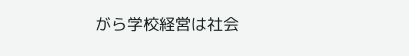がら学校経営は社会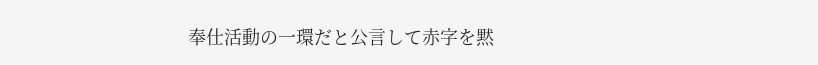奉仕活動の一環だと公言して赤字を黙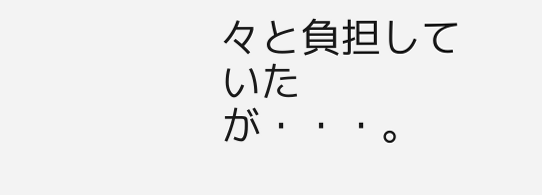々と負担していたが・・・。